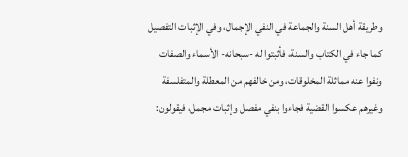وطريقة أهل السنة والجماعة في النفي الإجمال، وفي الإثبات التفصيل كما جاء في الكتاب والسنة، فأثبتوا له -سبحانه- الأسماء والصفات ونفوا عنه مماثلة المخلوقات، ومن خالفهم من المعطلة والمتفلسفة وغيرهم عكسوا القضية فجاءوا بنفي مفصل وإثبات مجمل، فيقولون: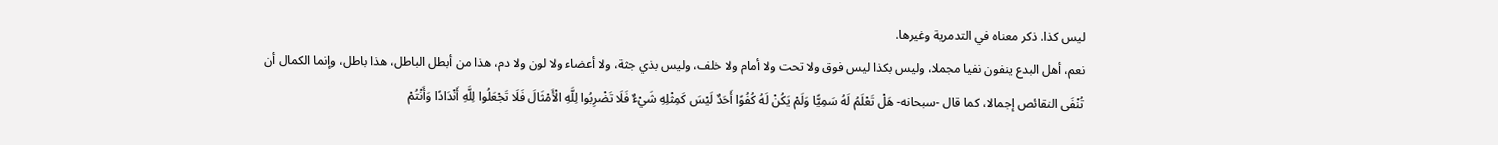ليس كذا. ذكر معناه في التدمرية وغيرها.
نعم، أهل البدع ينفون نفيا مجملا، وليس بكذا ليس فوق ولا تحت ولا أمام ولا خلف، وليس بذي جثة، ولا أعضاء ولا لون ولا دم، هذا من أبطل الباطل، هذا باطل، وإنما الكمال أن تُنْفَى النقائص إجمالا، كما قال -سبحانه- هَلْ تَعْلَمُ لَهُ سَمِيًّا وَلَمْ يَكُنْ لَهُ كُفُوًا أَحَدٌ لَيْسَ كَمِثْلِهِ شَيْءٌ فَلَا تَضْرِبُوا لِلَّهِ الْأَمْثَالَ فَلَا تَجْعَلُوا لِلَّهِ أَنْدَادًا وَأَنْتُمْ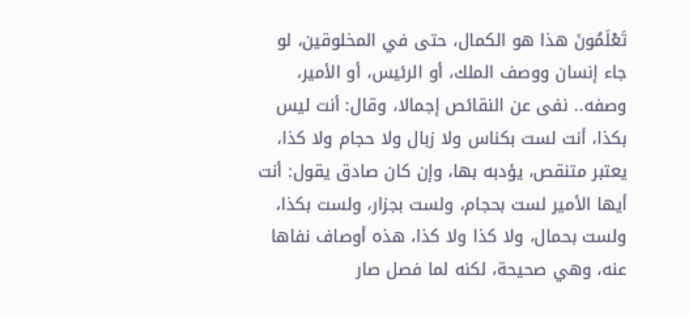تَعْلَمُونَ هذا هو الكمال، حتى في المخلوقين، لو جاء إنسان ووصف الملك، أو الرئيس، أو الأمير، وصفه.. نفى عن النقائص إجمالا، وقال: أنت ليس بكذا، أنت لست بكناس ولا زبال ولا حجام ولا كذا، يعتبر متنقص، يؤدبه بها، وإن كان صادق يقول: أنت أيها الأمير لست بحجام، ولست بجزار، ولست بكذا، ولست بحمال، ولا كذا ولا كذا، هذه أوصاف نفاها عنه، وهي صحيحة، لكنه لما فصل صار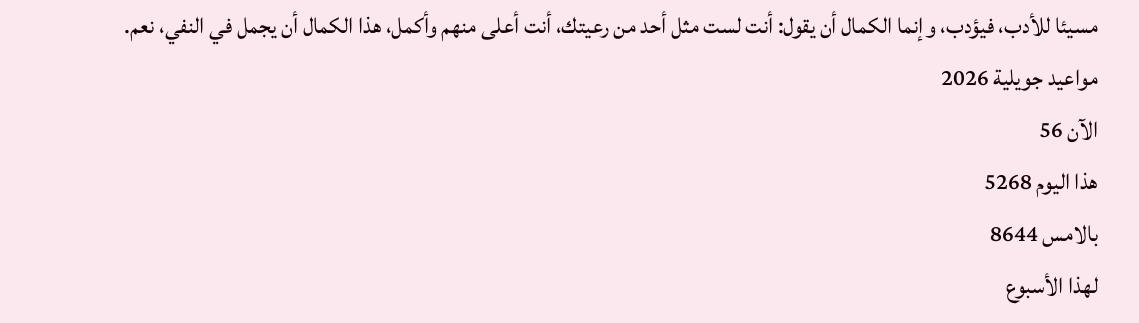مسيئا للأدب، فيؤدب، وإنما الكمال أن يقول: أنت لست مثل أحد من رعيتك، أنت أعلى منهم وأكمل، هذا الكمال أن يجمل في النفي، نعم.
مواعيد جويلية 2026
الآن 56
هذا اليوم 5268
بالامس 8644
لهذا الأسبوع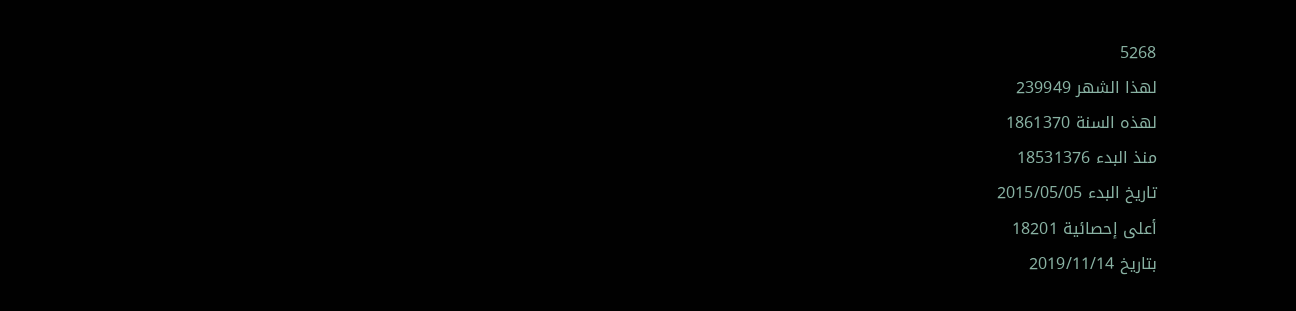5268
لهذا الشهر 239949
لهذه السنة 1861370
منذ البدء 18531376
تاريخ البدء 2015/05/05
أعلى إحصائية 18201
بتاريخ 2019/11/14